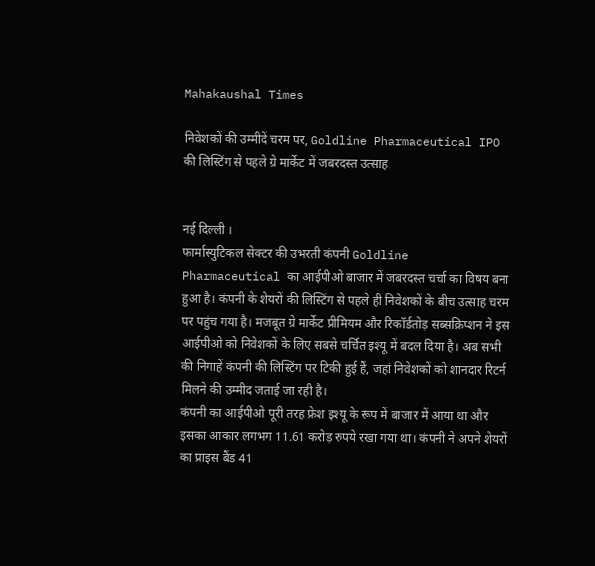Mahakaushal Times

निवेशकों की उम्मीदें चरम पर, Goldline Pharmaceutical IPO की लिस्टिंग से पहले ग्रे मार्केट में जबरदस्त उत्साह


नई दिल्ली ।
फार्मास्युटिकल सेक्टर की उभरती कंपनी Goldline Pharmaceutical का आईपीओ बाजार में जबरदस्त चर्चा का विषय बना हुआ है। कंपनी के शेयरों की लिस्टिंग से पहले ही निवेशकों के बीच उत्साह चरम पर पहुंच गया है। मजबूत ग्रे मार्केट प्रीमियम और रिकॉर्डतोड़ सब्सक्रिप्शन ने इस आईपीओ को निवेशकों के लिए सबसे चर्चित इश्यू में बदल दिया है। अब सभी की निगाहें कंपनी की लिस्टिंग पर टिकी हुई हैं, जहां निवेशकों को शानदार रिटर्न मिलने की उम्मीद जताई जा रही है।
कंपनी का आईपीओ पूरी तरह फ्रेश इश्यू के रूप में बाजार में आया था और इसका आकार लगभग 11.61 करोड़ रुपये रखा गया था। कंपनी ने अपने शेयरों का प्राइस बैंड 41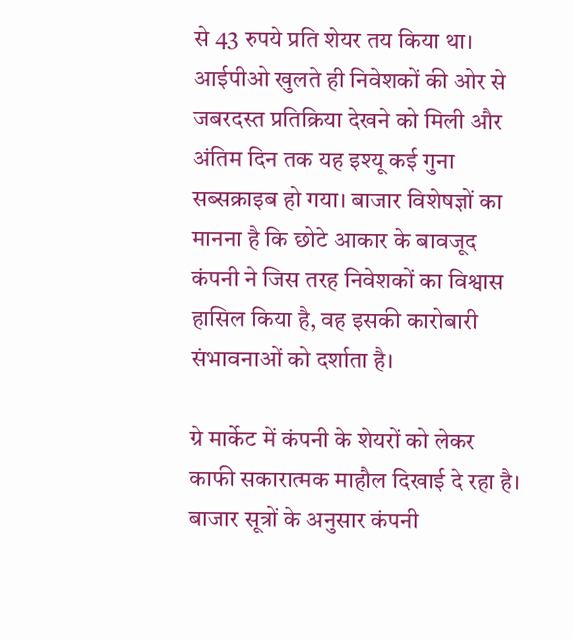से 43 रुपये प्रति शेयर तय किया था। आईपीओ खुलते ही निवेशकों की ओर से जबरदस्त प्रतिक्रिया देखने को मिली और अंतिम दिन तक यह इश्यू कई गुना सब्सक्राइब हो गया। बाजार विशेषज्ञों का मानना है कि छोटे आकार के बावजूद कंपनी ने जिस तरह निवेशकों का विश्वास हासिल किया है, वह इसकी कारोबारी संभावनाओं को दर्शाता है।

ग्रे मार्केट में कंपनी के शेयरों को लेकर काफी सकारात्मक माहौल दिखाई दे रहा है। बाजार सूत्रों के अनुसार कंपनी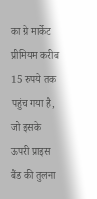का ग्रे मार्केट प्रीमियम करीब 15 रुपये तक पहुंच गया है, जो इसके ऊपरी प्राइस बैंड की तुलना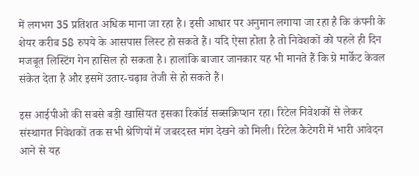में लगभग 35 प्रतिशत अधिक माना जा रहा है। इसी आधार पर अनुमान लगाया जा रहा है कि कंपनी के शेयर करीब 58 रुपये के आसपास लिस्ट हो सकते हैं। यदि ऐसा होता है तो निवेशकों को पहले ही दिन मजबूत लिस्टिंग गेन हासिल हो सकता है। हालांकि बाजार जानकार यह भी मानते हैं कि ग्रे मार्केट केवल संकेत देता है और इसमें उतार-चढ़ाव तेजी से हो सकते हैं।

इस आईपीओ की सबसे बड़ी खासियत इसका रिकॉर्ड सब्सक्रिप्शन रहा। रिटेल निवेशकों से लेकर संस्थागत निवेशकों तक सभी श्रेणियों में जबरदस्त मांग देखने को मिली। रिटेल कैटेगरी में भारी आवेदन आने से यह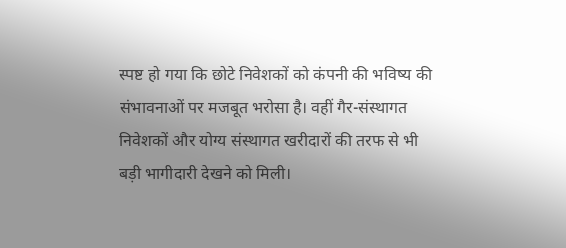स्पष्ट हो गया कि छोटे निवेशकों को कंपनी की भविष्य की संभावनाओं पर मजबूत भरोसा है। वहीं गैर-संस्थागत निवेशकों और योग्य संस्थागत खरीदारों की तरफ से भी बड़ी भागीदारी देखने को मिली।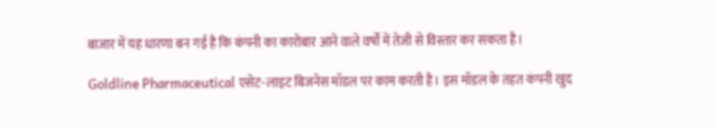बाजार में यह धारणा बन गई है कि कंपनी का कारोबार आने वाले वर्षों में तेजी से विस्तार कर सकता है।

Goldline Pharmaceutical एसेट-लाइट बिजनेस मॉडल पर काम करती है। इस मॉडल के तहत कंपनी खुद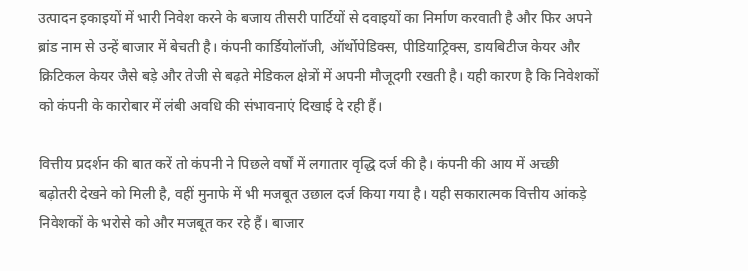उत्पादन इकाइयों में भारी निवेश करने के बजाय तीसरी पार्टियों से दवाइयों का निर्माण करवाती है और फिर अपने ब्रांड नाम से उन्हें बाजार में बेचती है। कंपनी कार्डियोलॉजी, ऑर्थोपेडिक्स, पीडियाट्रिक्स, डायबिटीज केयर और क्रिटिकल केयर जैसे बड़े और तेजी से बढ़ते मेडिकल क्षेत्रों में अपनी मौजूदगी रखती है। यही कारण है कि निवेशकों को कंपनी के कारोबार में लंबी अवधि की संभावनाएं दिखाई दे रही हैं।

वित्तीय प्रदर्शन की बात करें तो कंपनी ने पिछले वर्षों में लगातार वृद्धि दर्ज की है। कंपनी की आय में अच्छी बढ़ोतरी देखने को मिली है, वहीं मुनाफे में भी मजबूत उछाल दर्ज किया गया है। यही सकारात्मक वित्तीय आंकड़े निवेशकों के भरोसे को और मजबूत कर रहे हैं। बाजार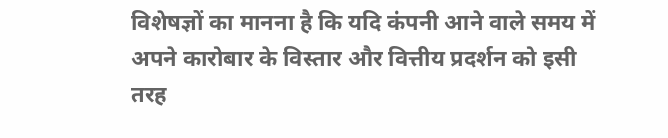विशेषज्ञों का मानना है कि यदि कंपनी आने वाले समय में अपने कारोबार के विस्तार और वित्तीय प्रदर्शन को इसी तरह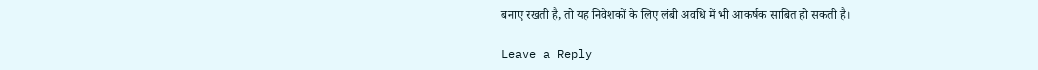बनाए रखती है, तो यह निवेशकों के लिए लंबी अवधि में भी आकर्षक साबित हो सकती है।

Leave a Reply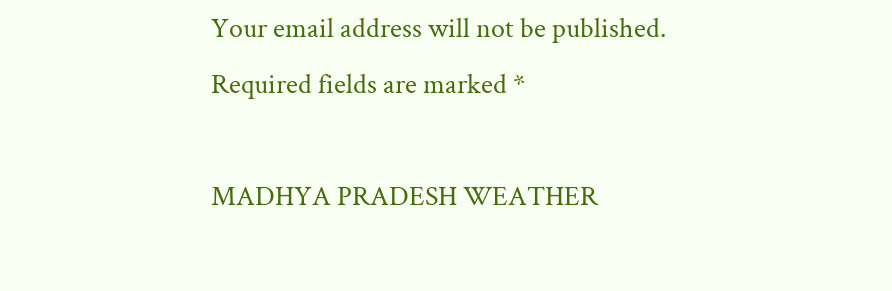Your email address will not be published. Required fields are marked *

MADHYA PRADESH WEATHER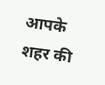आपके शहर की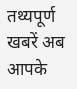तथ्यपूर्ण खबरें अब आपके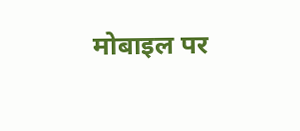मोबाइल पर